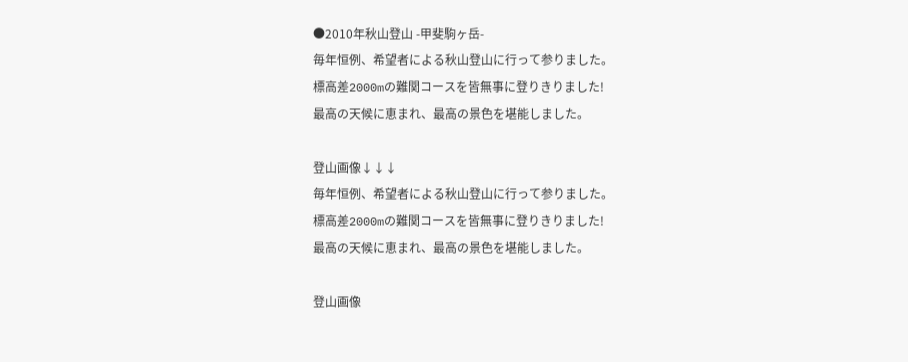●2010年秋山登山 -甲斐駒ヶ岳-
毎年恒例、希望者による秋山登山に行って参りました。
標高差2000mの難関コースを皆無事に登りきりました!
最高の天候に恵まれ、最高の景色を堪能しました。

登山画像↓↓↓
毎年恒例、希望者による秋山登山に行って参りました。
標高差2000mの難関コースを皆無事に登りきりました!
最高の天候に恵まれ、最高の景色を堪能しました。

登山画像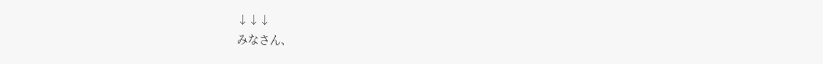↓↓↓
みなさん、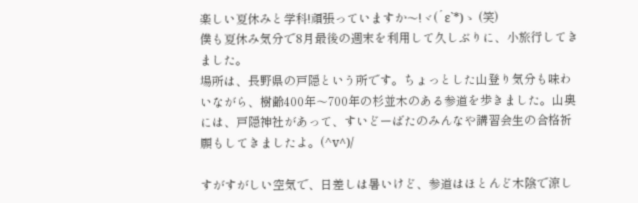楽しい夏休みと学科!頑張っていますか〜!ヾ(´ε`*)ゝ (笑)
僕も夏休み気分で8月最後の週末を利用して久しぶりに、小旅行してきました。
場所は、長野県の戸隠という所です。ちょっとした山登り気分も味わいながら、樹齢400年〜700年の杉並木のある参道を歩きました。山奥には、戸隠神社があって、すいどーばたのみんなや講習会生の合格祈願もしてきましたよ。(^v^)/

すがすがしい空気で、日差しは暑いけど、参道はほとんど木陰で涼し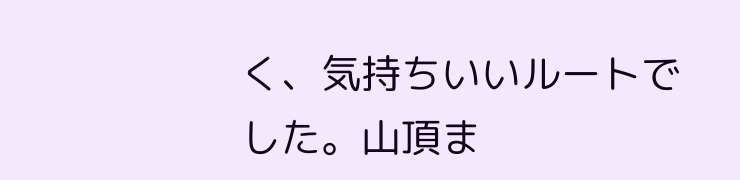く、気持ちいいルートでした。山頂ま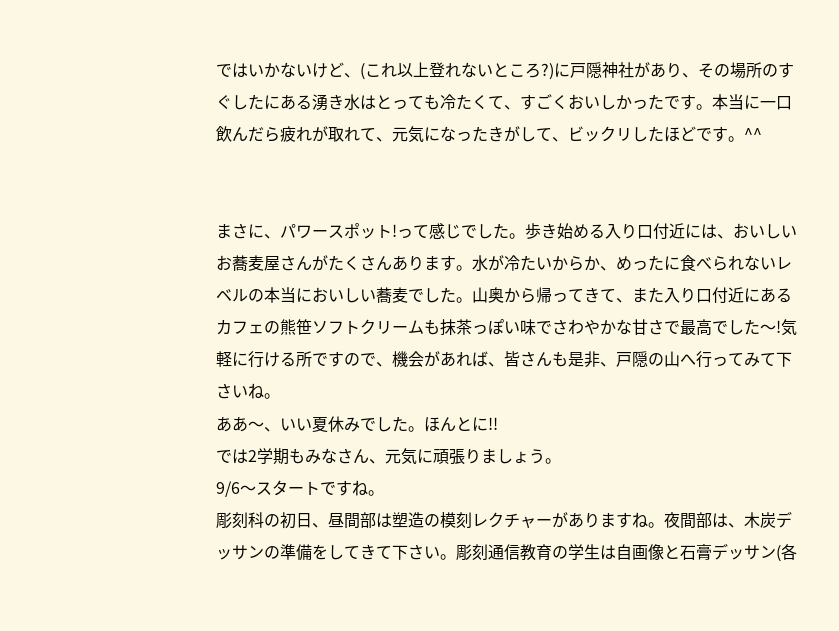ではいかないけど、(これ以上登れないところ?)に戸隠神社があり、その場所のすぐしたにある湧き水はとっても冷たくて、すごくおいしかったです。本当に一口飲んだら疲れが取れて、元気になったきがして、ビックリしたほどです。^^


まさに、パワースポット!って感じでした。歩き始める入り口付近には、おいしいお蕎麦屋さんがたくさんあります。水が冷たいからか、めったに食べられないレベルの本当においしい蕎麦でした。山奥から帰ってきて、また入り口付近にあるカフェの熊笹ソフトクリームも抹茶っぽい味でさわやかな甘さで最高でした〜!気軽に行ける所ですので、機会があれば、皆さんも是非、戸隠の山へ行ってみて下さいね。
ああ〜、いい夏休みでした。ほんとに!!
では2学期もみなさん、元気に頑張りましょう。
9/6〜スタートですね。
彫刻科の初日、昼間部は塑造の模刻レクチャーがありますね。夜間部は、木炭デッサンの準備をしてきて下さい。彫刻通信教育の学生は自画像と石膏デッサン(各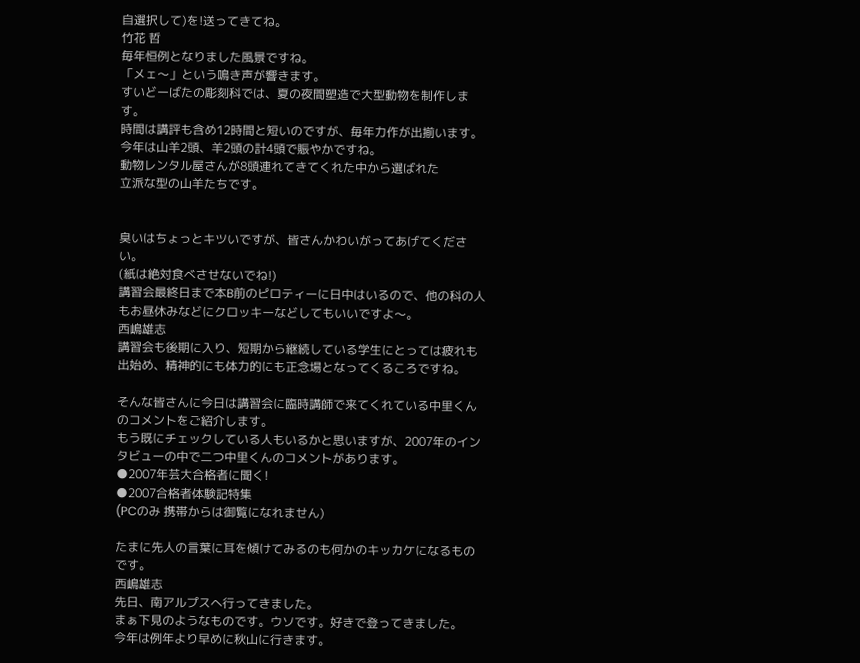自選択して)を!送ってきてね。
竹花 哲
毎年恒例となりました風景ですね。
「メェ〜」という鳴き声が響きます。
すいどーばたの彫刻科では、夏の夜間塑造で大型動物を制作します。
時間は講評も含め12時間と短いのですが、毎年力作が出揃います。
今年は山羊2頭、羊2頭の計4頭で賑やかですね。
動物レンタル屋さんが8頭連れてきてくれた中から選ばれた
立派な型の山羊たちです。


臭いはちょっとキツいですが、皆さんかわいがってあげてください。
(紙は絶対食べさせないでね!)
講習会最終日まで本B前のピロティーに日中はいるので、他の科の人もお昼休みなどにクロッキーなどしてもいいですよ〜。
西嶋雄志
講習会も後期に入り、短期から継続している学生にとっては疲れも出始め、精神的にも体力的にも正念場となってくるころですね。

そんな皆さんに今日は講習会に臨時講師で来てくれている中里くんのコメントをご紹介します。
もう既にチェックしている人もいるかと思いますが、2007年のインタビューの中で二つ中里くんのコメントがあります。
●2007年芸大合格者に聞く!
●2007合格者体験記特集
(PCのみ 携帯からは御覧になれません)

たまに先人の言葉に耳を傾けてみるのも何かのキッカケになるものです。
西嶋雄志
先日、南アルプスへ行ってきました。
まぁ下見のようなものです。ウソです。好きで登ってきました。
今年は例年より早めに秋山に行きます。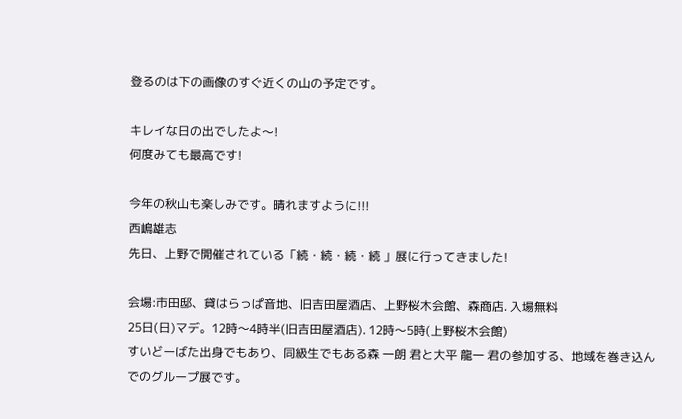登るのは下の画像のすぐ近くの山の予定です。

キレイな日の出でしたよ〜!
何度みても最高です!

今年の秋山も楽しみです。晴れますように!!!
西嶋雄志
先日、上野で開催されている「続・続・続・続 」展に行ってきました!

会場:市田邸、貸はらっぱ音地、旧吉田屋酒店、上野桜木会館、森商店. 入場無料
25日(日)マデ。12時〜4時半(旧吉田屋酒店). 12時〜5時(上野桜木会館)
すいどーばた出身でもあり、同級生でもある森 一朗 君と大平 龍一 君の参加する、地域を巻き込んでのグループ展です。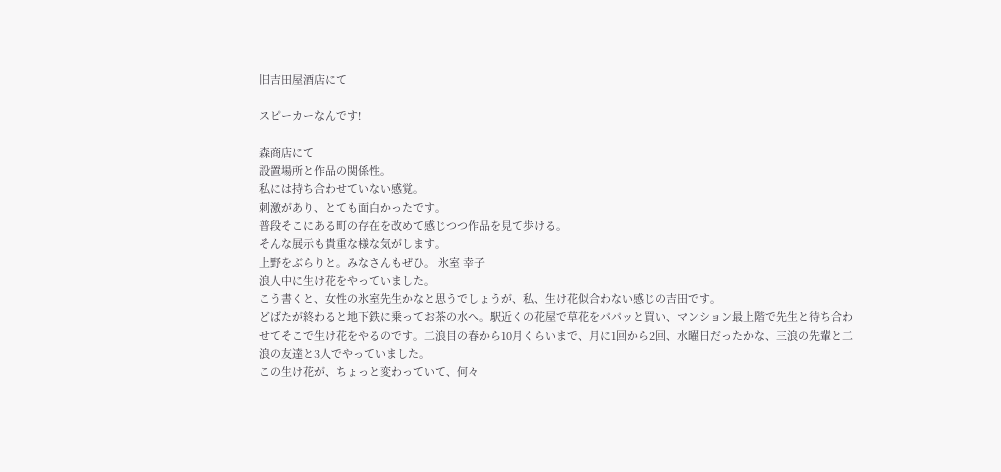旧吉田屋酒店にて

スピーカーなんです!

森商店にて
設置場所と作品の関係性。
私には持ち合わせていない感覚。
刺激があり、とても面白かったです。
普段そこにある町の存在を改めて感じつつ作品を見て歩ける。
そんな展示も貴重な様な気がします。
上野をぶらりと。みなさんもぜひ。 氷室 幸子
浪人中に生け花をやっていました。
こう書くと、女性の氷室先生かなと思うでしょうが、私、生け花似合わない感じの吉田です。
どばたが終わると地下鉄に乗ってお茶の水へ。駅近くの花屋で草花をパパッと買い、マンション最上階で先生と待ち合わせてそこで生け花をやるのです。二浪目の春から10月くらいまで、月に1回から2回、水曜日だったかな、三浪の先輩と二浪の友達と3人でやっていました。
この生け花が、ちょっと変わっていて、何々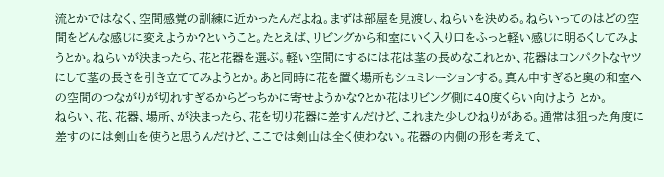流とかではなく、空間感覚の訓練に近かったんだよね。まずは部屋を見渡し、ねらいを決める。ねらいってのはどの空間をどんな感じに変えようか?ということ。たとえば、リビングから和室にいく入り口をふっと軽い感じに明るくしてみようとか。ねらいが決まったら、花と花器を選ぶ。軽い空間にするには花は茎の長めなこれとか、花器はコンパクトなヤツにして茎の長さを引き立ててみようとか。あと同時に花を置く場所もシュミレーションする。真ん中すぎると奥の和室への空間のつながりが切れすぎるからどっちかに寄せようかな?とか花はリビング側に40度くらい向けよう とか。
ねらい、花、花器、場所、が決まったら、花を切り花器に差すんだけど、これまた少しひねりがある。通常は狙った角度に差すのには剣山を使うと思うんだけど、ここでは剣山は全く使わない。花器の内側の形を考えて、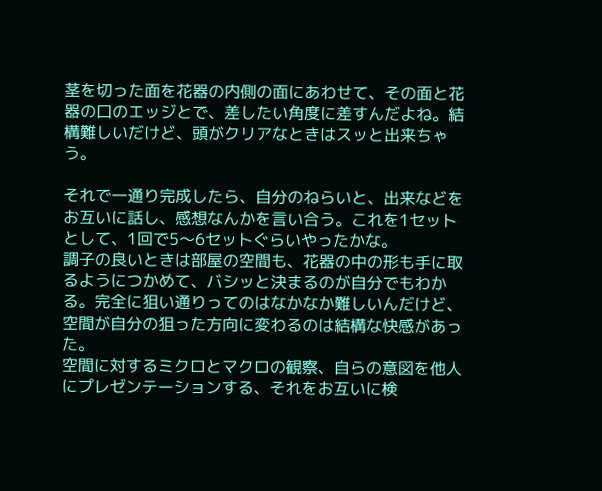茎を切った面を花器の内側の面にあわせて、その面と花器の口のエッジとで、差したい角度に差すんだよね。結構難しいだけど、頭がクリアなときはスッと出来ちゃう。

それで一通り完成したら、自分のねらいと、出来などをお互いに話し、感想なんかを言い合う。これを1セットとして、1回で5〜6セットぐらいやったかな。
調子の良いときは部屋の空間も、花器の中の形も手に取るようにつかめて、バシッと決まるのが自分でもわかる。完全に狙い通りってのはなかなか難しいんだけど、空間が自分の狙った方向に変わるのは結構な快感があった。
空間に対するミクロとマクロの観察、自らの意図を他人にプレゼンテーションする、それをお互いに検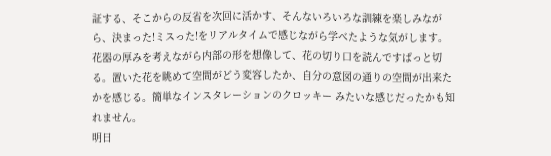証する、そこからの反省を次回に活かす、そんないろいろな訓練を楽しみながら、決まった!ミスった!をリアルタイムで感じながら学べたような気がします。花器の厚みを考えながら内部の形を想像して、花の切り口を読んですぱっと切る。置いた花を眺めて空間がどう変容したか、自分の意図の通りの空間が出来たかを感じる。簡単なインスタレーションのクロッキー みたいな感じだったかも知れません。
明日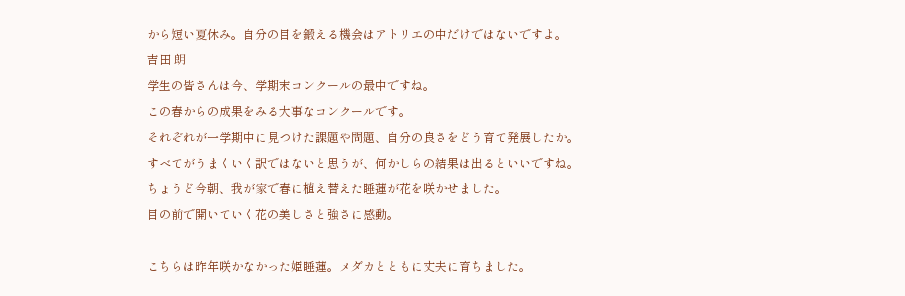から短い夏休み。自分の目を鍛える機会はアトリエの中だけではないですよ。
吉田 朗
学生の皆さんは今、学期末コンクールの最中ですね。
この春からの成果をみる大事なコンクールです。
それぞれが一学期中に見つけた課題や問題、自分の良さをどう育て発展したか。
すべてがうまくいく訳ではないと思うが、何かしらの結果は出るといいですね。
ちょうど今朝、我が家で春に植え替えた睡蓮が花を咲かせました。
目の前で開いていく花の美しさと強さに感動。

こちらは昨年咲かなかった姫睡蓮。メダカとともに丈夫に育ちました。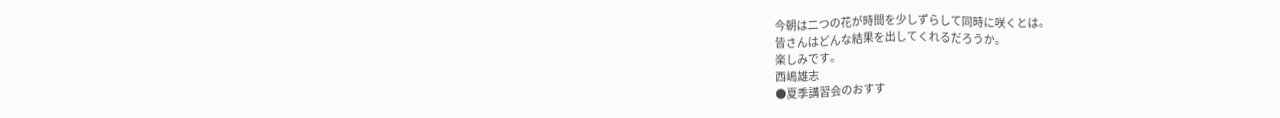今朝は二つの花が時間を少しずらして同時に咲くとは。
皆さんはどんな結果を出してくれるだろうか。
楽しみです。
西嶋雄志
●夏季講習会のおすす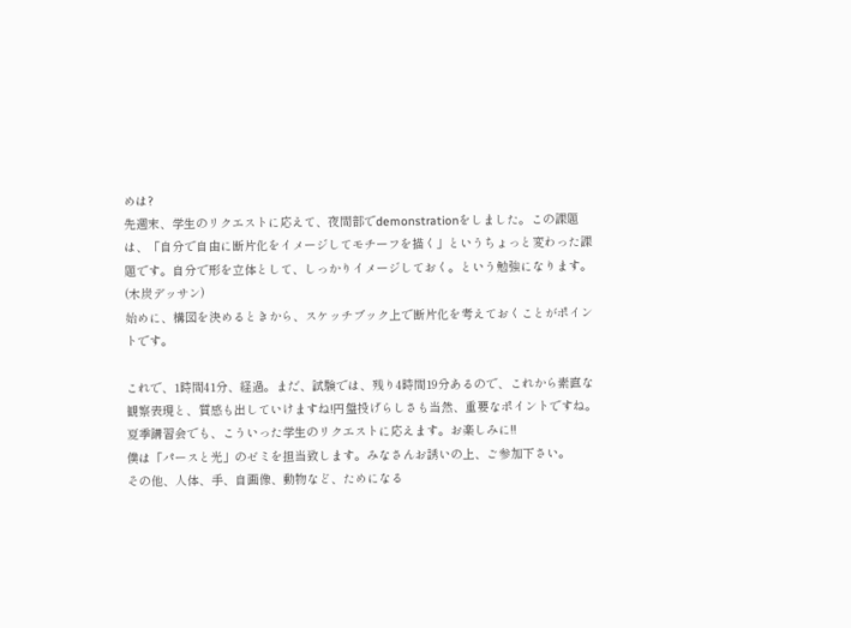めは?
先週末、学生のリクエストに応えて、夜間部でdemonstrationをしました。この課題は、「自分で自由に断片化をイメージしてモチーフを描く」というちょっと変わった課題です。自分で形を立体として、しっかりイメージしておく。という勉強になります。(木炭デッサン)
始めに、構図を決めるときから、スケッチブック上で断片化を考えておくことがポイントです。

これで、1時間41分、経過。まだ、試験では、残り4時間19分あるので、これから素直な観察表現と、質感も出していけますね!円盤投げらしさも当然、重要なポイントですね。
夏季講習会でも、こういった学生のリクエストに応えます。お楽しみに!!
僕は「パースと光」のゼミを担当致します。みなさんお誘いの上、ご参加下さい。
その他、人体、手、自画像、動物など、ためになる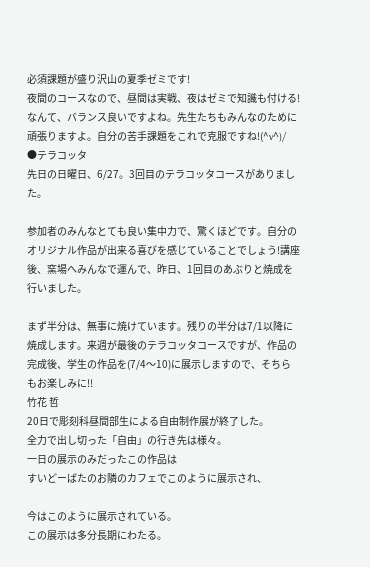必須課題が盛り沢山の夏季ゼミです!
夜間のコースなので、昼間は実戦、夜はゼミで知識も付ける!なんて、バランス良いですよね。先生たちもみんなのために頑張りますよ。自分の苦手課題をこれで克服ですね!(^v^)/
●テラコッタ
先日の日曜日、6/27。3回目のテラコッタコースがありました。

参加者のみんなとても良い集中力で、驚くほどです。自分のオリジナル作品が出来る喜びを感じていることでしょう!講座後、窯場へみんなで運んで、昨日、1回目のあぶりと焼成を行いました。

まず半分は、無事に焼けています。残りの半分は7/1以降に焼成します。来週が最後のテラコッタコースですが、作品の完成後、学生の作品を(7/4〜10)に展示しますので、そちらもお楽しみに!!
竹花 哲
20日で彫刻科昼間部生による自由制作展が終了した。
全力で出し切った「自由」の行き先は様々。
一日の展示のみだったこの作品は
すいどーばたのお隣のカフェでこのように展示され、

今はこのように展示されている。
この展示は多分長期にわたる。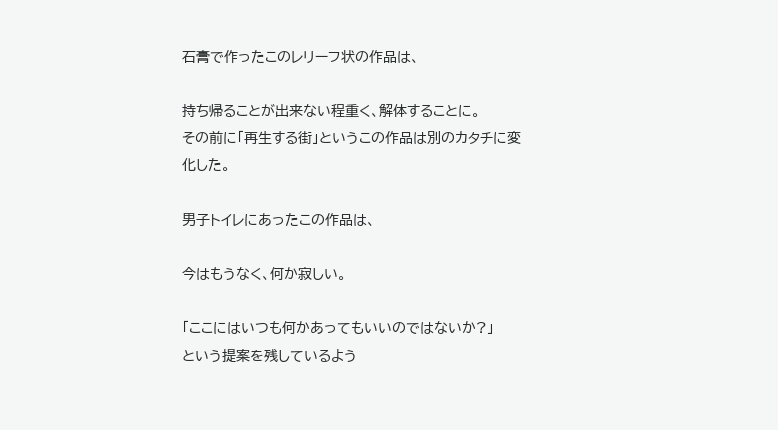石膏で作ったこのレリーフ状の作品は、

持ち帰ることが出来ない程重く、解体することに。
その前に「再生する街」というこの作品は別のカタチに変化した。

男子トイレにあったこの作品は、

今はもうなく、何か寂しい。

「ここにはいつも何かあってもいいのではないか?」
という提案を残しているよう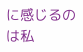に感じるのは私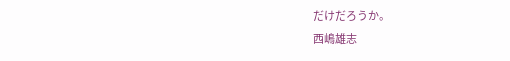だけだろうか。
西嶋雄志